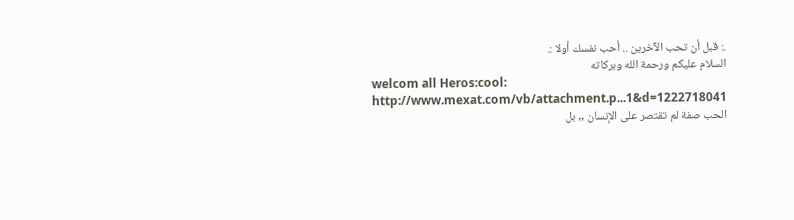.: قبل أن تحب الآخرين .. أحب نفسك أولا :.
السلام عليكم ورحمة الله وبركاته
welcom all Heros:cool:
http://www.mexat.com/vb/attachment.p...1&d=1222718041
الحب صفة لم تقتصر على الإنسان ,, بل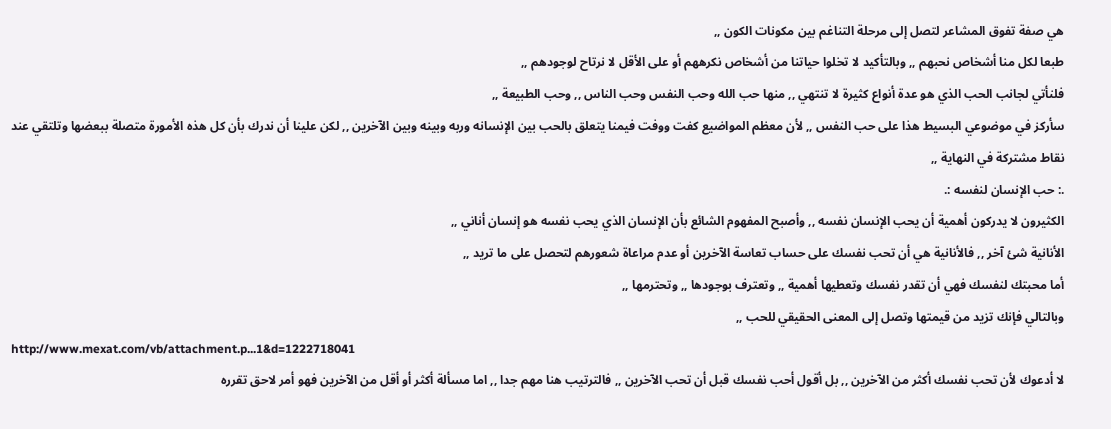هي صفة تفوق المشاعر لتصل إلى مرحلة التناغم بين مكونات الكون ,,
طبعا لكل منا أشخاص نحبهم ,, وبالتأكيد لا تخلوا حياتنا من أشخاص نكرههم أو على الأقل لا نرتاح لوجودهم ,,
فلنأتي لجانب الحب الذي هو عدة أنواع كثيرة لا تنتهي ,, منها حب الله وحب النفس وحب الناس ,, وحب الطبيعة ,,
سأركز في موضوعي البسيط هذا على حب النفس ,, لأن معظم المواضيع كفت ووفت فيمنا يتعلق بالحب بين الإنسانه وربه وبينه وبين الآخرين ,, لكن علينا أن ندرك بأن كل هذه الأمورة متصلة ببعضها وتلتقي عند نقاط مشتركة في النهاية ,,
.: حب الإنسان لنفسه :.
الكثيرون لا يدركون أهمية أن يحب الإنسان نفسه ,, وأصبح المفهوم الشائع بأن الإنسان الذي يحب نفسه هو إنسان أناني ,,
الأنانية شئ آخر ,, فالأنانية هي أن تحب نفسك على حساب تعاسة الآخرين أو عدم مراعاة شعورهم لتحصل على ما تريد ,,
أما محبتك لنفسك فهي أن تقدر نفسك وتعطيها أهمية ,, وتعترف بوجودها ,, وتحترمها ,,
وبالتالي فإنك تزيد من قيمتها وتصل إلى المعنى الحقيقي للحب ,,
http://www.mexat.com/vb/attachment.p...1&d=1222718041
لا أدعوك لأن تحب نفسك أكثر من الآخرين ,, بل أقول أحب نفسك قبل أن تحب الآخرين ,, فالترتيب هنا مهم جدا ,, اما مسألة أكثر أو أقل من الآخرين فهو أمر لاحق تقرره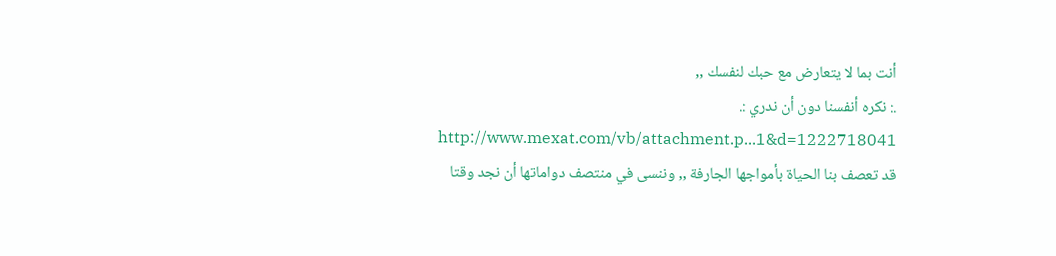أنت بما لا يتعارض مع حبك لنفسك ,,
.: نكره أنفسنا دون أن ندري :.
http://www.mexat.com/vb/attachment.p...1&d=1222718041
قد تعصف بنا الحياة بأمواجها الجارفة ,, وننسى في منتصف دواماتها أن نجد وقتا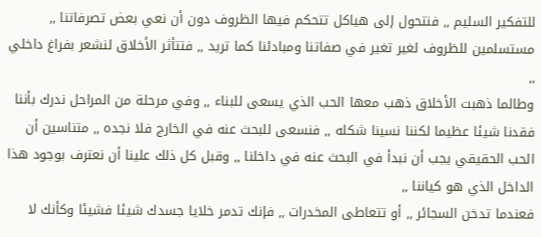للتفكير السليم ,, فنتحول إلى هياكل تتحكم فيها الظروف دون أن نعي بعض تصرفاتنا ,, مستسلمين للظروف لغير تغير في صفاتنا ومبادئنا كما تريد ,, فتتأثر الأخلاق لنشعر بفراغ داخلي ,,
وطالما ذهبت الأخلاق ذهب معها الحب الذي يسعى للبناء ,, وفي مرحلة من المراحل ندرك بأننا فقدنا شيئا عظيما لكننا نسينا شكله ,, فنسعى للبحث عنه في الخارج فلا نجده ,, متناسين أن الحب الحقيقي يجب أن نبدأ في البحث عنه في داخلنا ,, وقبل كل ذلك علينا أن نعترف بوجود هذا الداخل الذي هو كياننا ,,
فعندما تدخن السجائر ,, أو تتعاطى المخدرات ,, فإنك تدمر خلايا جسدك شيئا فشيئا وكأنك لا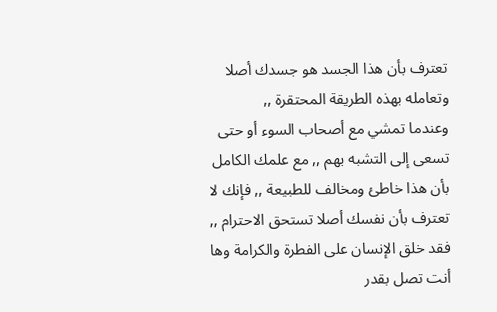تعترف بأن هذا الجسد هو جسدك أصلا وتعامله بهذه الطريقة المحتقرة ,,
وعندما تمشي مع أصحاب السوء أو حتى تسعى إلى التشبه بهم ,, مع علمك الكامل بأن هذا خاطئ ومخالف للطبيعة ,, فإنك لا تعترف بأن نفسك أصلا تستحق الاحترام ,, فقد خلق الإنسان على الفطرة والكرامة وها أنت تصل بقدر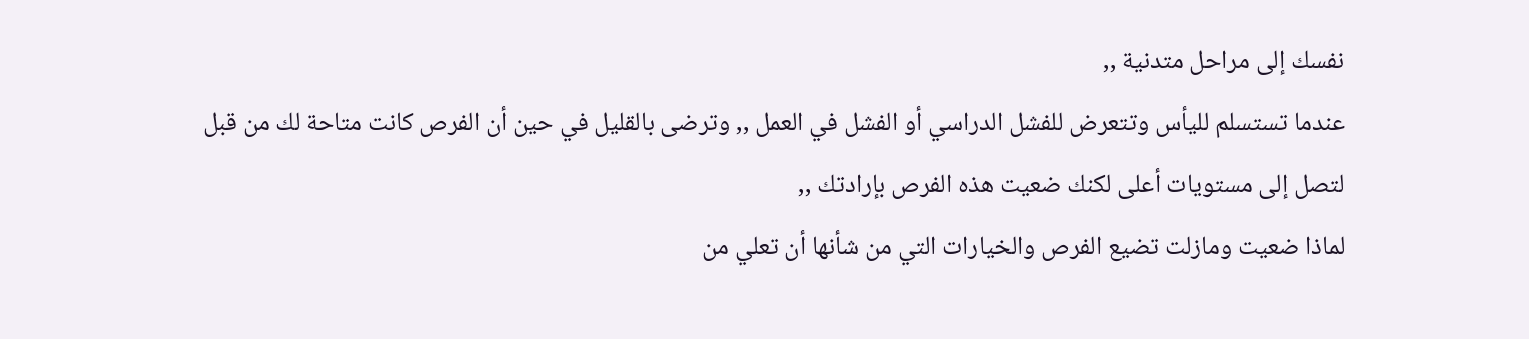نفسك إلى مراحل متدنية ,,
عندما تستسلم لليأس وتتعرض للفشل الدراسي أو الفشل في العمل ,, وترضى بالقليل في حين أن الفرص كانت متاحة لك من قبل لتصل إلى مستويات أعلى لكنك ضعيت هذه الفرص بإرادتك ,,
لماذا ضعيت ومازلت تضيع الفرص والخيارات التي من شأنها أن تعلي من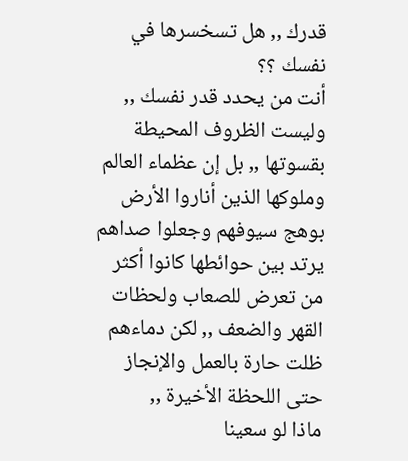قدرك ,, هل تسخسرها في نفسك ؟؟
أنت من يحدد قدر نفسك ,, وليست الظروف المحيطة بقسوتها ,, بل إن عظماء العالم وملوكها الذين أناروا الأرض بوهج سيوفهم وجعلوا صداهم يرتد بين حوائطها كانوا أكثر من تعرض للصعاب ولحظات القهر والضعف ,, لكن دماءهم ظلت حارة بالعمل والإنجاز حتى اللحظة الأخيرة ,,
ماذا لو سعينا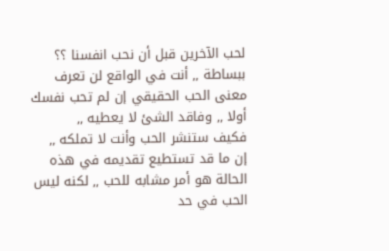لحب الآخرين قبل أن نحب انفسنا ؟؟
ببساطة ,, أنت في الواقع لن تعرف معنى الحب الحقيقي إن لم تحب نفسك أولا ,, وفاقد الشئ لا يعطيه ,,
فكيف ستنشر الحب وأنت لا تملكه ,,
إن ما قد تستطيع تقديمه في هذه الحالة هو أمر مشابه للحب ,, لكنه ليس الحب في حد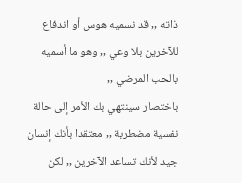ذاته ,, قد نسميه هوس أو اندفاع للآخرين بلا وعي ,, وهو ما أسميه بالحب المرضي ,,
باختصار سينتهي بك الأمر إلى حالة نفسية مضطربة ,, معتقدا بأنك إنسان جيد لأنك تساعد الآخرين ,, لكن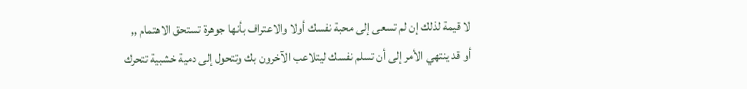لا قيمة لذلك إن لم تسعى إلى محبة نفسك أولا والاعتراف بأنها جوهرة تستحق الاهتمام ,,
أو قد ينتهي الأمر إلى أن تسلم نفسك ليتلاعب الآخرون بك وتتحول إلى دمية خشبية تتحرك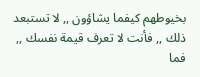بخيوطهم كيفما يشاؤون ,, لا تستبعد ذلك ,, فأنت لا تعرف قيمة نفسك ,, فما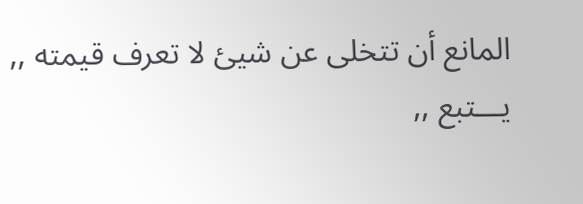المانع أن تتخلى عن شيئ لا تعرف قيمته ,,
يـــتبع ,,